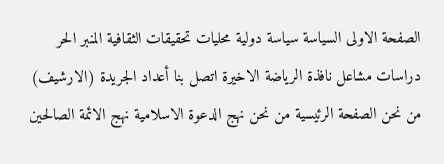الصفحة الاولى السياسة سياسة دولية محليات تحقيقات الثقافية المنبر الحر دراسات مشاعل نافذة الرياضة الاخيرة اتصل بنا أعداد الجريدة (الارشيف) من نحن الصفحة الرئيسية من نحن نهج الدعوة الاسلامية نهج الائمة الصالحين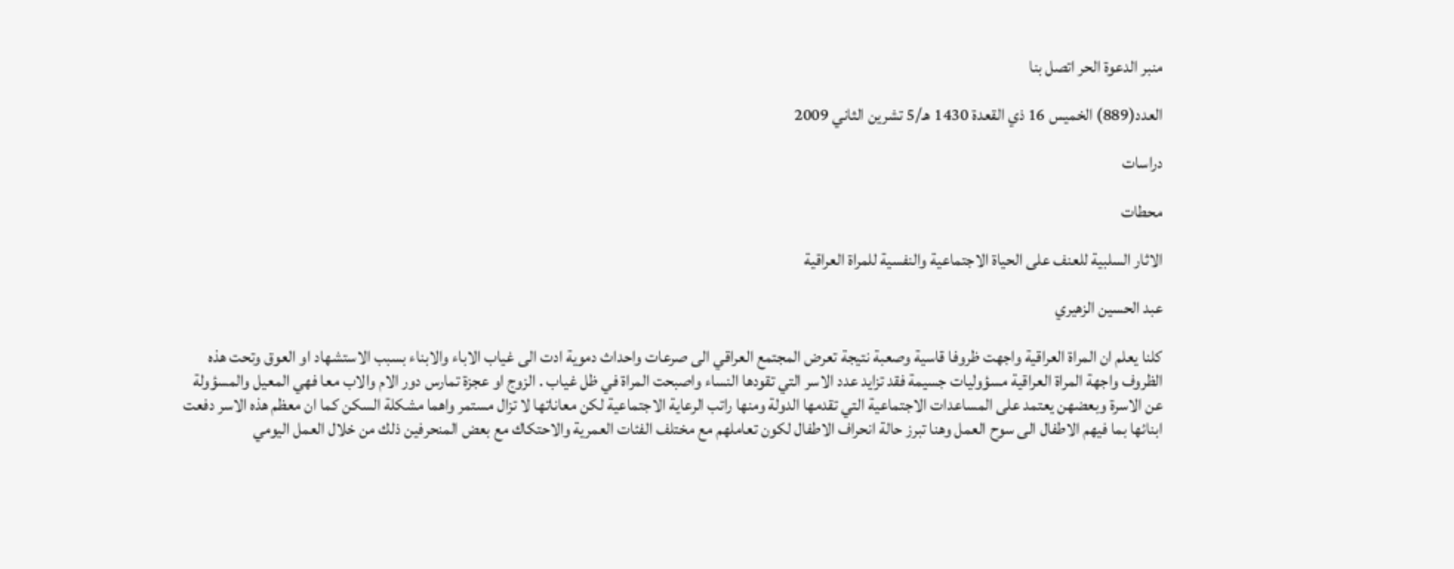منبر الدعوة الحر اتصل بنا

العدد(889) الخميس 16 ذي القعدة 1430 هـ/5 تشرين الثاني 2009

دراسات

محطات

الاثار السلبية للعنف على الحياة الاجتماعية والنفسية للمراة العراقية

عبد الحسين الزهيري

كلنا يعلم ان المراة العراقية واجهت ظروفا قاسية وصعبة نتيجة تعرض المجتمع العراقي الى صرعات واحداث دموية ادت الى غياب الاباء والابناء بسبب الاستشهاد او العوق وتحت هذه الظروف واجهة المراة العراقية مسؤوليات جسيمة فقد تزايد عدد الاسر التي تقودها النساء واصبحت المراة في ظل غياب . الزوج او عجزة تمارس دور الام والاب معا فهي المعيل والمسؤولة عن الاسرة وبعضهن يعتمد على المساعدات الاجتماعية التي تقدمها الدولة ومنها راتب الرعاية الاجتماعية لكن معاناتها لا تزال مستمر واهما مشكلة السكن كما ان معظم هذه الاسر دفعت ابنائها بما فيهم الاطفال الى سوح العمل وهنا تبرز حالة انحراف الاطفال لكون تعاملهم مع مختلف الفئات العمرية والاحتكاك مع بعض المنحرفين ذلك من خلال العمل اليومي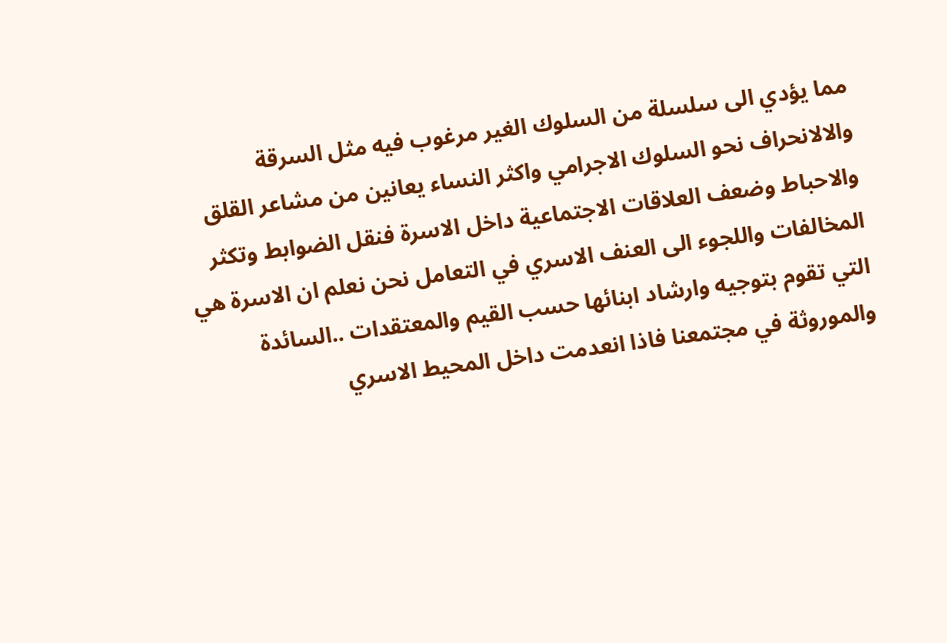مما يؤدي الى سلسلة من السلوك الغير مرغوب فيه مثل السرقة والالانحراف نحو السلوك الاجرامي واكثر النساء يعانين من مشاعر القلق والاحباط وضعف العلاقات الاجتماعية داخل الاسرة فنقل الضوابط وتكثر المخالفات واللجوء الى العنف الاسري في التعامل نحن نعلم ان الاسرة هي التي تقوم بتوجيه وارشاد ابنائها حسب القيم والمعتقدات ..السائدة والموروثة في مجتمعنا فاذا انعدمت داخل المحيط الاسري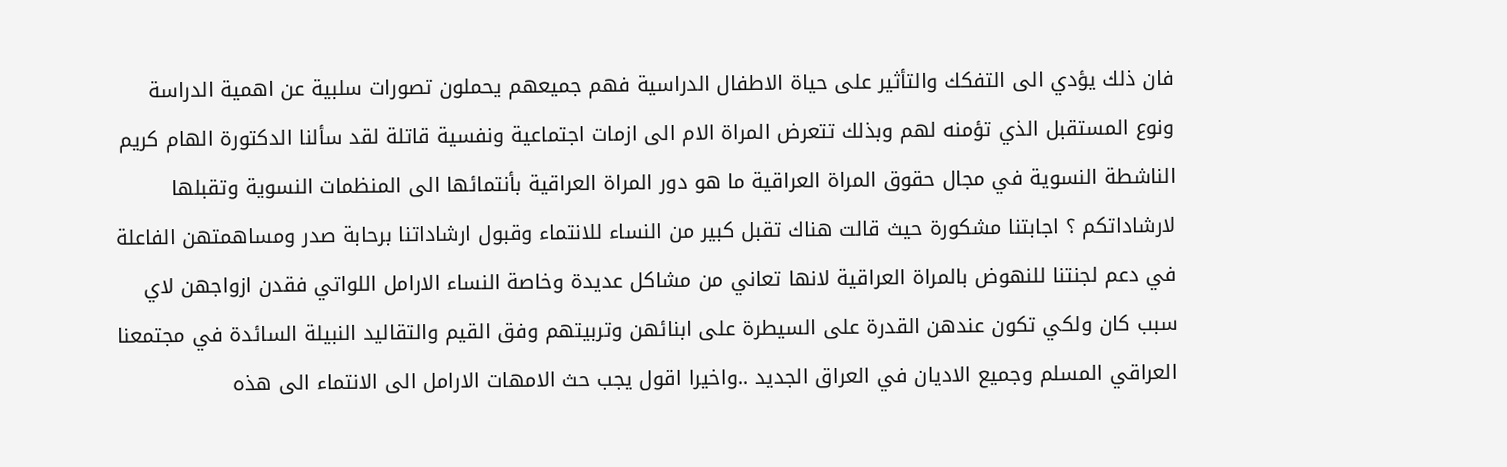فان ذلك يؤدي الى التفكك والتأثير على حياة الاطفال الدراسية فهم جميعهم يحملون تصورات سلبية عن اهمية الدراسة ونوع المستقبل الذي تؤمنه لهم وبذلك تتعرض المراة الام الى ازمات اجتماعية ونفسية قاتلة لقد سألنا الدكتورة الهام كريم الناشطة النسوية في مجال حقوق المراة العراقية ما هو دور المراة العراقية بأنتمائها الى المنظمات النسوية وتقبلها لارشاداتكم ؟ اجابتنا مشكورة حيث قالت هناك تقبل كبير من النساء للانتماء وقبول ارشاداتنا برحابة صدر ومساهمتهن الفاعلة في دعم لجنتنا للنهوض بالمراة العراقية لانها تعاني من مشاكل عديدة وخاصة النساء الارامل اللواتي فقدن ازواجهن لاي سبب كان ولكي تكون عندهن القدرة على السيطرة على ابنائهن وتربيتهم وفق القيم والتقاليد النبيلة السائدة في مجتمعنا العراقي المسلم وجميع الاديان في العراق الجديد ..واخيرا اقول يجب حث الامهات الارامل الى الانتماء الى هذه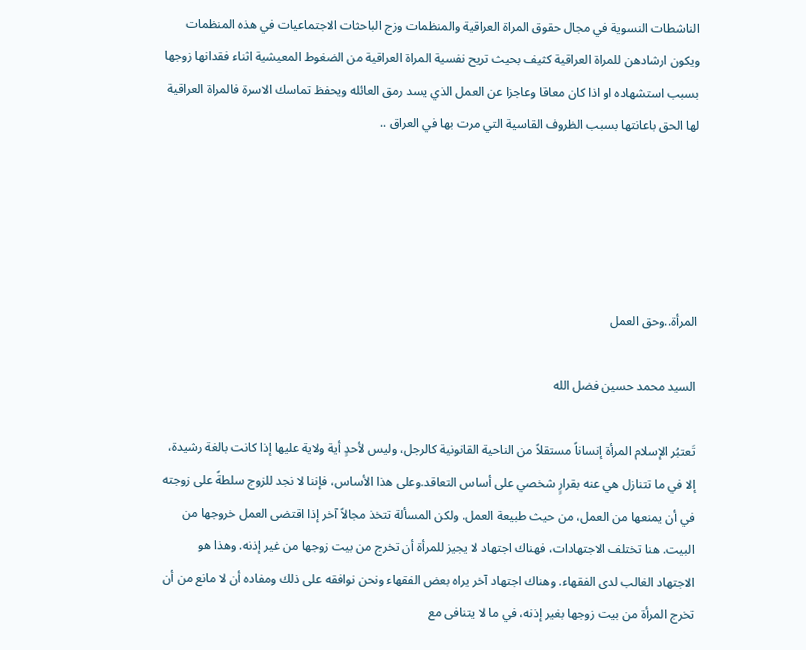الناشطات النسوية في مجال حقوق المراة العراقية والمنظمات وزج الباحثات الاجتماعيات في هذه المنظمات ويكون ارشادهن للمراة العراقية كثيف بحيث تريح نفسية المراة العراقية من الضغوط المعيشية اثناء فقدانها زوجها بسبب استشهاده او اذا كان معاقا وعاجزا عن العمل الذي يسد رمق العائله ويحفظ تماسك الاسرة فالمراة العراقية لها الحق باعانتها بسبب الظروف القاسية التي مرت بها في العراق ..





المرأة..وحق العمل

السيد محمد حسين فضل الله

تَعتبُر الإسلام المرأة إنساناً مستقلاً من الناحية القانونية كالرجل، وليس لأحدٍ أية ولاية عليها إذا كانت بالغة رشيدة، إلا في ما تتنازل هي عنه بقرارٍ شخصي على أساس التعاقد.وعلى هذا الأساس، فإننا لا نجد للزوج سلطةً على زوجته في أن يمنعها من العمل، من حيث طبيعة العمل. ولكن المسألة تتخذ مجالاً آخر إذا اقتضى العمل خروجها من البيت. هنا تختلف الاجتهادات، فهناك اجتهاد لا يجيز للمرأة أن تخرج من بيت زوجها من غير إذنه. وهذا هو الاجتهاد الغالب لدى الفقهاء. وهناك اجتهاد آخر يراه بعض الفقهاء ونحن نوافقه على ذلك ومفاده أن لا مانع من أن تخرج المرأة من بيت زوجها بغير إذنه، في ما لا يتنافى مع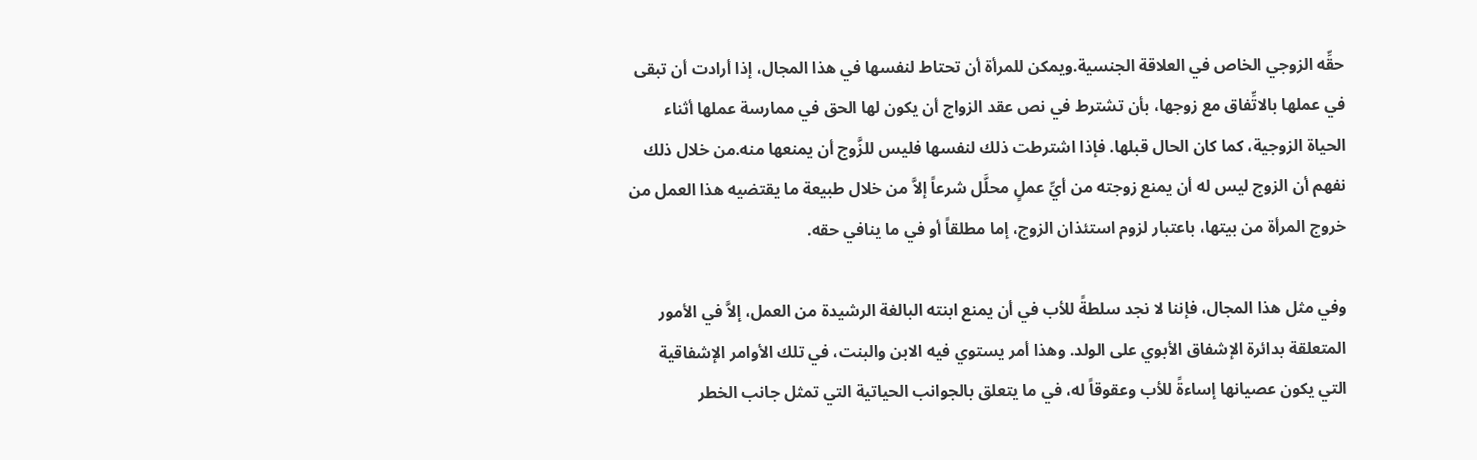حقِّه الزوجي الخاص في العلاقة الجنسية.ويمكن للمرأة أن تحتاط لنفسها في هذا المجال، إذا أرادت أن تبقى في عملها بالاتِّفاق مع زوجها، بأن تشترط في نص عقد الزواج أن يكون لها الحق في ممارسة عملها أثناء الحياة الزوجية، كما كان الحال قبلها. فإذا اشترطت ذلك لنفسها فليس للزَّوج أن يمنعها منه.من خلال ذلك نفهم أن الزوج ليس له أن يمنع زوجته من أيِّ عملٍ محلَّل شرعاً إلاَّ من خلال طبيعة ما يقتضيه هذا العمل من خروج المرأة من بيتها، باعتبار لزوم استئذان الزوج، إما مطلقاً أو في ما ينافي حقه.

وفي مثل هذا المجال، فإننا لا نجد سلطةً للأب في أن يمنع ابنته البالغة الرشيدة من العمل، إلاَّ في الأمور المتعلقة بدائرة الإشفاق الأبوي على الولد. وهذا أمر يستوي فيه الابن والبنت، في تلك الأوامر الإشفاقية التي يكون عصيانها إساءةً للأب وعقوقاً له، في ما يتعلق بالجوانب الحياتية التي تمثل جانب الخطر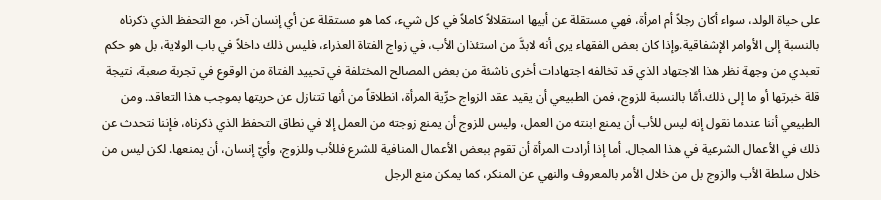على حياة الولد، سواء أكان رجلاً أم امرأة، فهي مستقلة عن أبيها استقلالاً كاملاً في كل شيء، كما هو مستقلة عن أي إنسان آخر، مع التحفظ الذي ذكرناه بالنسبة إلى الأوامر الإشفاقية.وإذا كان بعض الفقهاء يرى أنه لابدَّ من استئذان الأب، في زواج الفتاة العذراء، فليس ذلك داخلاً في باب الولاية، بل هو حكم تعبدي من وجهة نظر هذا الاجتهاد الذي قد تخالفه اجتهادات أخرى ناشئة من بعض المصالح المختلفة في تحييد الفتاة من الوقوع في تجربة صعبة، نتيجة قلة خبرتها أو ما إلى ذلك.أمَّا بالنسبة للزوج، فمن الطبيعي أن يقيد عقد الزواج حرِّية المرأة، انطلاقاً من أنها تتنازل عن حريتها بموجب هذا التعاقد. ومن الطبيعي أننا عندما نقول إنه ليس للأب أن يمنع ابنته من العمل، وليس للزوج أن يمنع زوجته من العمل إلا في نطاق التحفظ الذي ذكرناه، فإننا نتحدث عن ذلك في الأعمال الشرعية في هذا المجال. أما إذا أرادت المرأة أن تقوم ببعض الأعمال المنافية للشرع فللأب وللزوج، وأيّ إنسان، أن يمنعها. لكن ليس من خلال سلطة الأب والزوج بل من خلال الأمر بالمعروف والنهي عن المنكر، كما يمكن منع الرجل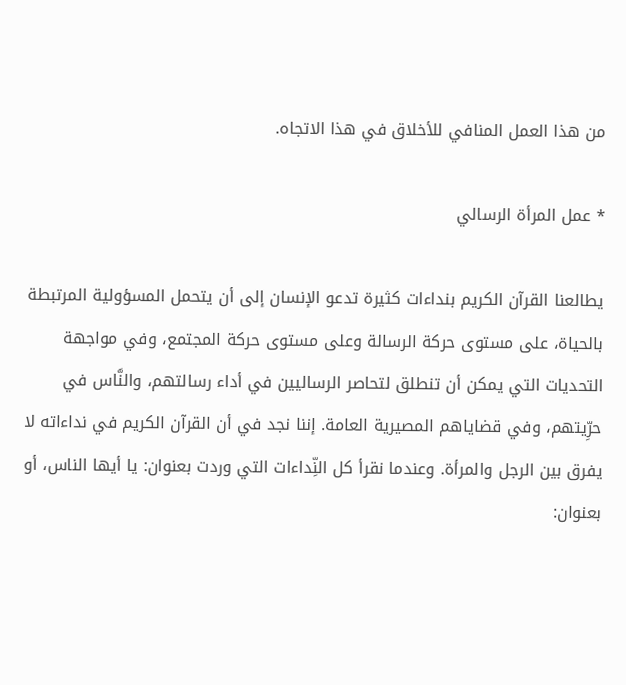من هذا العمل المنافي للأخلاق في هذا الاتجاه.

* عمل المرأة الرسالي

يطالعنا القرآن الكريم بنداءات كثيرة تدعو الإنسان إلى أن يتحمل المسؤولية المرتبطة بالحياة، على مستوى حركة الرسالة وعلى مستوى حركة المجتمع، وفي مواجهة التحديات التي يمكن أن تنطلق لتحاصر الرساليين في أداء رسالتهم، والنَّاس في حرِّيتهم، وفي قضاياهم المصيرية العامة. إننا نجد في أن القرآن الكريم في نداءاته لا يفرق بين الرجل والمرأة. وعندما نقرأ كل النِّداءات التي وردت بعنوان: يا أيها الناس، أو بعنوان: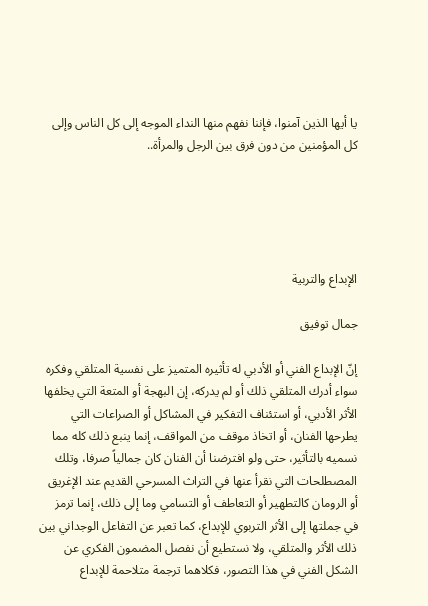يا أيها الذين آمنوا، فإننا نفهم منها النداء الموجه إلى كل الناس وإلى كل المؤمنين من دون فرق بين الرجل والمرأة..





الإبداع والتربية

جمال توفيق

إنّ الإبداع الفني أو الأدبي له تأثيره المتميز على نفسية المتلقي وفكره سواء أدرك المتلقي ذلك أو لم يدركه، إن البهجة أو المتعة التي يخلفها الأثر الأدبي، أو استئناف التفكير في المشاكل أو الصراعات التي يطرحها الفنان، أو اتخاذ موقف من المواقف، إنما ينبع ذلك كله مما نسميه بالتأثير، حتى ولو افترضنا أن الفنان كان جمالياً صرفا، وتلك المصطلحات التي نقرأ عنها في التراث المسرحي القديم عند الإغريق أو الرومان كالتطهير أو التعاطف أو التسامي وما إلى ذلك، إنما ترمز في جملتها إلى الأثر التربوي للإبداع، كما تعبر عن التفاعل الوجداني بين ذلك الأثر والمتلقي، ولا نستطيع أن نفصل المضمون الفكري عن الشكل الفني في هذا التصور، فكلاهما ترجمة متلاحمة للإبداع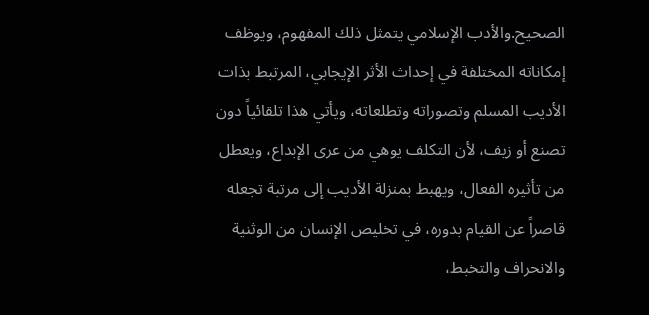الصحيح.والأدب الإسلامي يتمثل ذلك المفهوم، ويوظف إمكاناته المختلفة في إحداث الأثر الإيجابي، المرتبط بذات الأديب المسلم وتصوراته وتطلعاته، ويأتي هذا تلقائياً دون تصنع أو زيف، لأن التكلف يوهي من عرى الإبداع، ويعطل من تأثيره الفعال، ويهبط بمنزلة الأديب إلى مرتبة تجعله قاصراً عن القيام بدوره، في تخليص الإنسان من الوثنية والانحراف والتخبط،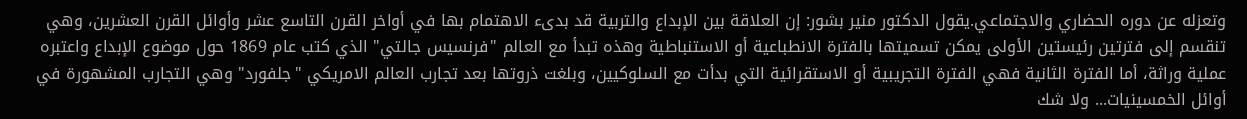وتعزله عن دوره الحضاري والاجتماعي.يقول الدكتور منير بشور: إن العلاقة بين الإبداع والتربية قد بدىء الاهتمام بها في أواخر القرن التاسع عشر وأوائل القرن العشرين، وهي تنقسم إلى فترتين رئيستين الأولى يمكن تسميتها بالفترة الانطباعية أو الاستنباطية وهذه تبدأ مع العالم "فرنسيس جالتي" الذي كتب عام 1869 حول موضوع الإبداع واعتبره عملية وراثة، أما الفترة الثانية فهي الفترة التجريبية أو الاستقرائية التي بدأت مع السلوكيين، وبلغت ذروتها بعد تجارب العالم الامريكي "جلفورد" وهي التجارب المشهورة في أوائل الخمسينيات... ولا شك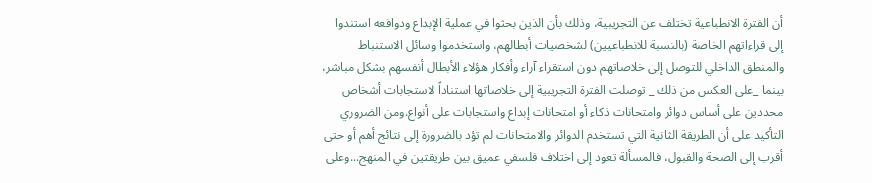أن الفترة الانطباعية تختلف عن التجريبية، وذلك بأن الذين بحثوا في عملية الإبداع ودوافعه استندوا إلى قراءاتهم الخاصة (بالنسبة للانطباعيين) لشخصيات أبطالهم، واستخدموا وسائل الاستنباط والمنطق الداخلي للتوصل إلى خلاصاتهم دون استقراء آراء وأفكار هؤلاء الأبطال أنفسهم بشكل مباشر، بينما _على العكس من ذلك _ توصلت الفترة التجريبية إلى خلاصاتها استناداً لاستجابات أشخاص محددين على أساس دوائر وامتحانات ذكاء أو امتحانات إبداع واستجابات على أنواع.ومن الضروري التأكيد على أن الطريقة الثانية التي تستخدم الدوائر والامتحانات لم تؤد بالضرورة إلى نتائج أهم أو حتى أقرب إلى الصحة والقبول، فالمسألة تعود إلى اختلاف فلسفي عميق بين طريقتين في المنهج...وعلى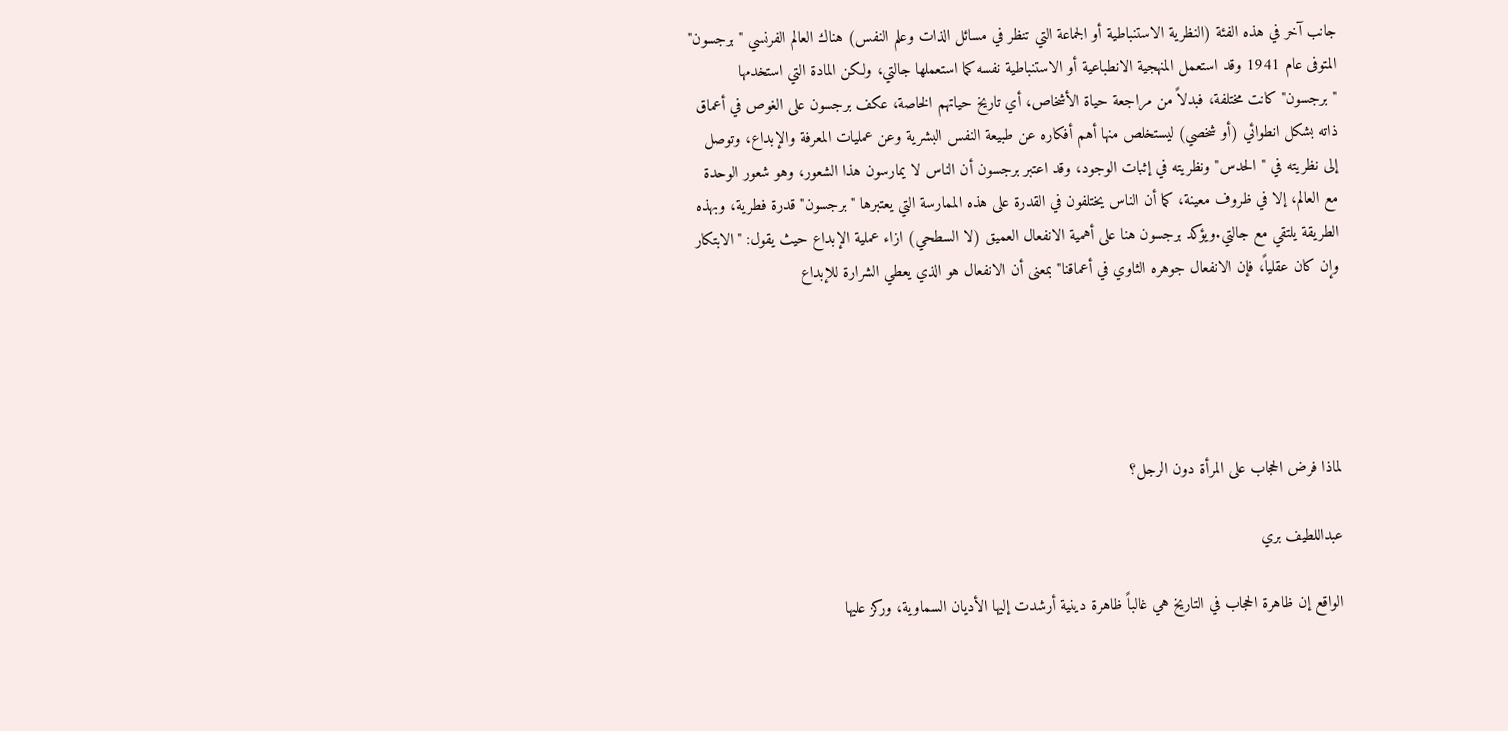جانب آخر في هذه الفئة (النظرية الاستنباطية أو الجماعة التي تنظر في مسائل الذات وعلم النفس) هناك العالم الفرنسي "برجسون" المتوفى عام 1941 وقد استعمل المنهجية الانطباعية أو الاستنباطية نفسه كما استعملها جالتي، ولكن المادة التي استخدمها "برجسون" كانت مختلفة، فبدلاً من مراجعة حياة الأشخاص، أي تاريخ حياتهم الخاصة، عكف برجسون على الغوص في أعماق ذاته بشكل انطوائي (أو شخصي) ليستخلص منها أهم أفكاره عن طبيعة النفس البشرية وعن عمليات المعرفة والإبداع، وتوصل إلى نظريته في "الحدس" ونظريته في إثبات الوجود، وقد اعتبر برجسون أن الناس لا يمارسون هذا الشعور، وهو شعور الوحدة مع العالم، إلا في ظروف معينة، كما أن الناس يختلفون في القدرة على هذه الممارسة التي يعتبرها "برجسون" قدرة فطرية، وبهذه الطريقة يلتقي مع جالتي.ويؤكد برجسون هنا على أهمية الانفعال العميق (لا السطحي) ازاء عملية الإبداع حيث يقول: "الابتكار وإن كان عقلياً، فإن الانفعال جوهره الثاوي في أعماقنا" بمعنى أن الانفعال هو الذي يعطي الشرارة للإبداع





لماذا فرض الحجاب على المرأة دون الرجل؟

عبداللطيف بري

الواقع إن ظاهرة الحجاب في التاريخ هي غالباً ظاهرة دينية أرشدت إليها الأديان السماوية، وركز عليها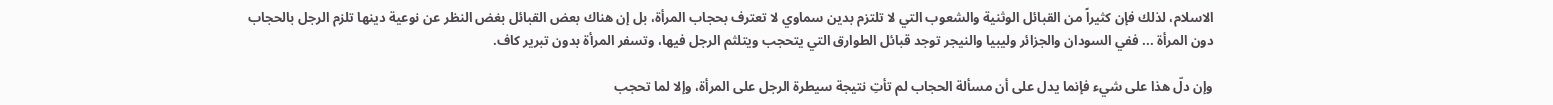الاسلام، لذلك فإن كثيراً من القبائل الوثنية والشعوب التي لا تلتزم بدين سماوي لا تعترف بحجاب المرأة، بل إن هناك بعض القبائل بغض النظر عن نوعية دينها تلزم الرجل بالحجاب دون المرأة ... ففي السودان والجزائر وليبيا والنيجر توجد قبائل الطوارق التي يتحجب ويتلثم الرجل فيها، وتسفر المرأة بدون تبرير كاف.

وإن دلّ هذا على شيء فإنما يدل على أن مسألة الحجاب لم تأتِ نتيجة سيطرة الرجل على المرأة، وإلا لما تحجب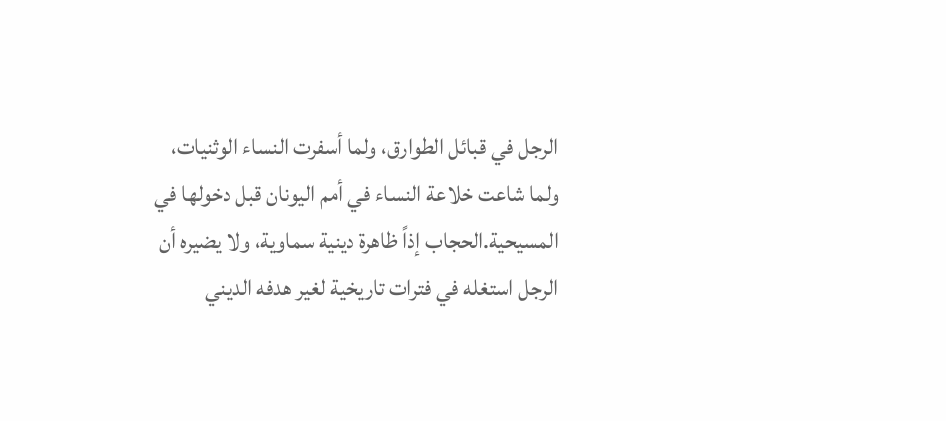الرجل في قبائل الطوارق، ولما أسفرت النساء الوثنيات، ولما شاعت خلاعة النساء في أمم اليونان قبل دخولها في المسيحية.الحجاب إذاً ظاهرة دينية سماوية، ولا يضيره أن الرجل استغله في فترات تاريخية لغير هدفه الديني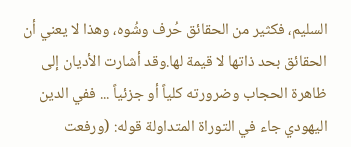السليم، فكثير من الحقائق حُرف وشُوه، وهذا لا يعني أن الحقائق بحد ذاتها لا قيمة لها.وقد أشارت الأديان إلى ظاهرة الحجاب وضرورته كلياً أو جزئياً ... ففي الدين اليهودي جاء في التوراة المتداولة قوله: (ورفعت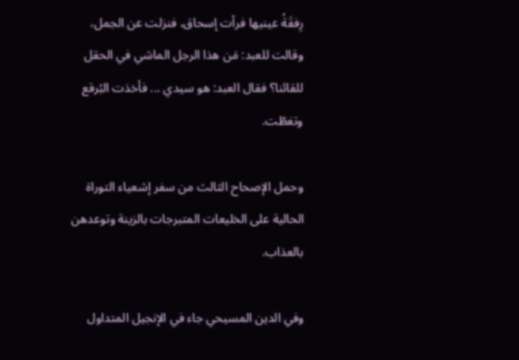رِفقَةُ عينيها فرأت إسحاق، فنزلت عن الجمل، وقالت للعبد: مَن هذا الرجل الماشي في الحقل للقائنا؟ فقال العبد: هو سيدي ... فأخذت البُرقع وتغطّت.

وحمل الإصحاح الثالث من سفر إشعياء التوراة الحالية على الخليعات المتبرجات بالزينة وتوعدهن بالعذاب.

وفي الدين المسيحي جاء في الإنجيل المتداول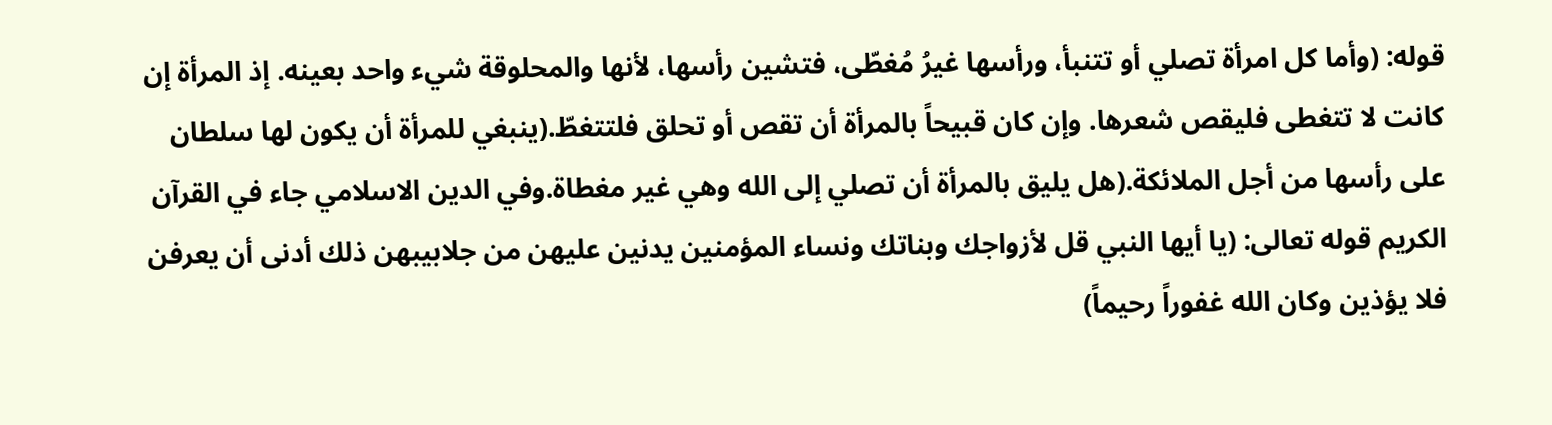قوله: (وأما كل امرأة تصلي أو تتنبأ، ورأسها غيرُ مُغطّى، فتشين رأسها، لأنها والمحلوقة شيء واحد بعينه. إذ المرأة إن كانت لا تتغطى فليقص شعرها. وإن كان قبيحاً بالمرأة أن تقص أو تحلق فلتتغطّ.(ينبغي للمرأة أن يكون لها سلطان على رأسها من أجل الملائكة.(هل يليق بالمرأة أن تصلي إلى الله وهي غير مغطاة.وفي الدين الاسلامي جاء في القرآن الكريم قوله تعالى: (يا أيها النبي قل لأزواجك وبناتك ونساء المؤمنين يدنين عليهن من جلابيبهن ذلك أدنى أن يعرفن فلا يؤذين وكان الله غفوراً رحيماً)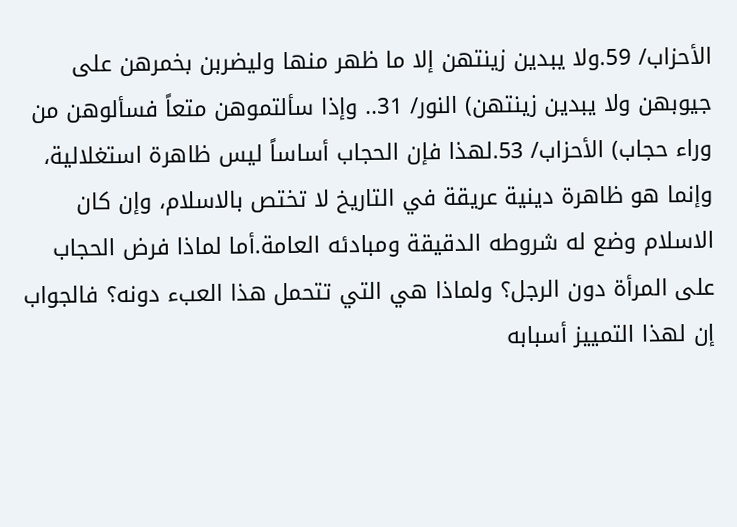الأحزاب/ 59.ولا يبدين زينتهن إلا ما ظهر منها وليضربن بخمرهن على جيوبهن ولا يبدين زينتهن) النور/ 31.. وإذا سألتموهن متعاً فسألوهن من وراء حجاب) الأحزاب/ 53.لهذا فإن الحجاب أساساً ليس ظاهرة استغلالية، وإنما هو ظاهرة دينية عريقة في التاريخ لا تختص بالاسلام، وإن كان الاسلام وضع له شروطه الدقيقة ومبادئه العامة.أما لماذا فرض الحجاب على المرأة دون الرجل؟ ولماذا هي التي تتحمل هذا العبء دونه؟ فالجواب إن لهذا التمييز أسبابه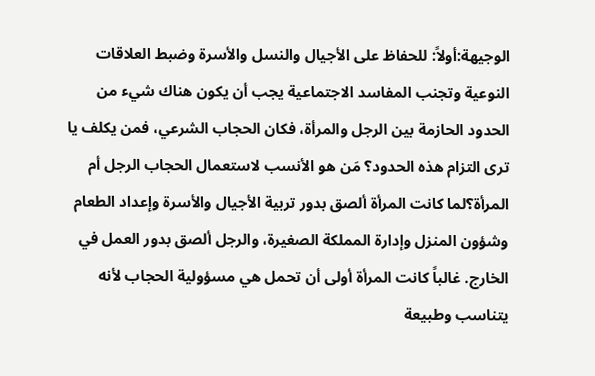الوجيهة:أولاً: للحفاظ على الأجيال والنسل والأسرة وضبط العلاقات النوعية وتجنب المفاسد الاجتماعية يجب أن يكون هناك شيء من الحدود الحازمة بين الرجل والمرأة، فكان الحجاب الشرعي، فمن يكلف يا ترى التزام هذه الحدود؟ مَن هو الأنسب لاستعمال الحجاب الرجل أم المرأة؟لما كانت المرأة ألصق بدور تربية الأجيال والأسرة وإعداد الطعام وشؤون المنزل وإدارة المملكة الصغيرة، والرجل ألصق بدور العمل في الخارج. غالباً كانت المرأة أولى أن تحمل هي مسؤولية الحجاب لأنه يتناسب وطبيعة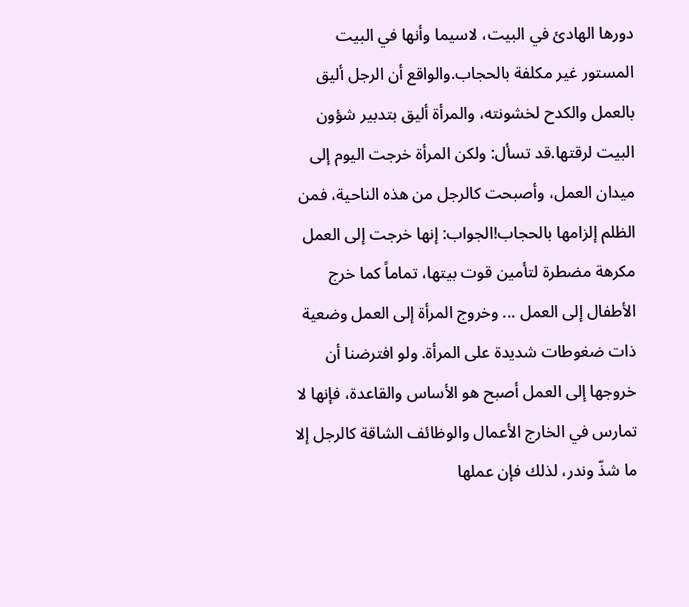دورها الهادئ في البيت، لاسيما وأنها في البيت المستور غير مكلفة بالحجاب.والواقع أن الرجل أليق بالعمل والكدح لخشونته، والمرأة أليق بتدبير شؤون البيت لرقتها.قد تسأل: ولكن المرأة خرجت اليوم إلى ميدان العمل، وأصبحت كالرجل من هذه الناحية، فمن الظلم إلزامها بالحجاب!الجواب: إنها خرجت إلى العمل مكرهة مضطرة لتأمين قوت بيتها، تماماً كما خرج الأطفال إلى العمل ... وخروج المرأة إلى العمل وضعية ذات ضغوطات شديدة على المرأة. ولو افترضنا أن خروجها إلى العمل أصبح هو الأساس والقاعدة، فإنها لا تمارس في الخارج الأعمال والوظائف الشاقة كالرجل إلا ما شذّ وندر، لذلك فإن عملها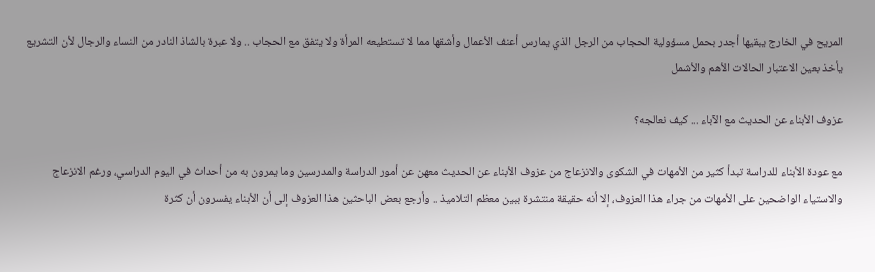المريح في الخارج يبقيها أجدر بحمل مسؤولية الحجاب من الرجل الذي يمارس أعنف الأعمال وأشقها مما لا تستطيعه المرأة ولا يتفق مع الحجاب .. ولا عبرة بالشاذ النادر من النساء والرجال لأن التشريع يأخذ بعين الاعتبار الحالات الأهم والأشمل

عزوف الأبناء عن الحديث مع الآباء ... كيف نعالجه؟

مع عودة الأبناء للدراسة تبدأ كثير من الأمهات في الشكوى والانزعاج من عزوف الأبناء عن الحديث معهن عن أمور الدراسة والمدرسين وما يمرون به من أحداث في اليوم الدراسي، ورغم الانزعاج والاستياء الواضحين على الأمهات من جراء هذا العزوف، إلا أنه حقيقة منتشرة ببين معظم التلاميذ .. وأرجع بعض الباحثين هذا العزوف إلى أن الأبناء يفسرون أن كثرة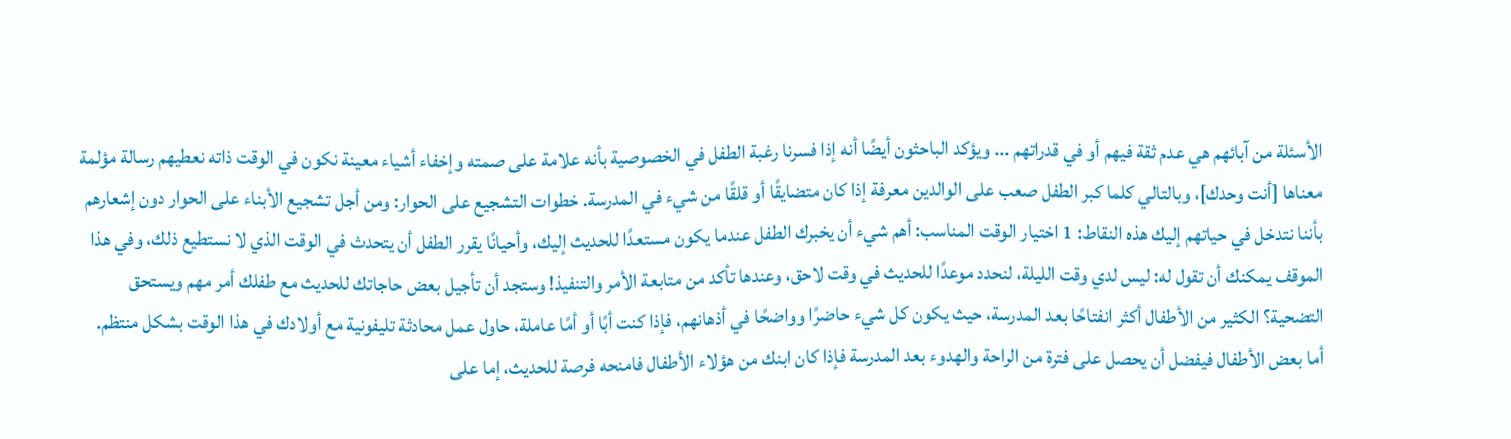الأسئلة من آبائهم هي عدم ثقة فيهم أو في قدراتهم ... ويؤكد الباحثون أيضًا أنه إذا فسرنا رغبة الطفل في الخصوصية بأنه علامة على صمته وإخفاء أشياء معينة نكون في الوقت ذاته نعطيهم رسالة مؤلمة معناها [أنت وحدك]، وبالتالي كلما كبر الطفل صعب على الوالدين معرفة إذا كان متضايقًا أو قلقًا من شيء في المدرسة. خطوات التشجيع على الحوار: ومن أجل تشجيع الأبناء على الحوار دون إشعارهم بأننا نتدخل في حياتهم إليك هذه النقاط: 1 اختيار الوقت المناسب: أهم شيء أن يخبرك الطفل عندما يكون مستعدًا للحديث إليك، وأحيانًا يقرر الطفل أن يتحدث في الوقت الذي لا نستطيع ذلك، وفي هذا الموقف يمكنك أن تقول له: ليس لدي وقت الليلة، لنحدد موعدًا للحديث في وقت لاحق، وعندها تأكد من متابعة الأمر والتنفيذ! وستجد أن تأجيل بعض حاجاتك للحديث مع طفلك أمر مهم ويستحق التضحية؟ الكثير من الأطفال أكثر انفتاحًا بعد المدرسة، حيث يكون كل شيء حاضرًا وواضحًا في أذهانهم، فإذا كنت أبًا أو أمًا عاملة، حاول عمل محادثة تليفونية مع أولادك في هذا الوقت بشكل منتظم. أما بعض الأطفال فيفضل أن يحصل على فترة من الراحة والهدوء بعد المدرسة فإذا كان ابنك من هؤلاء الأطفال فامنحه فرصة للحديث، إما على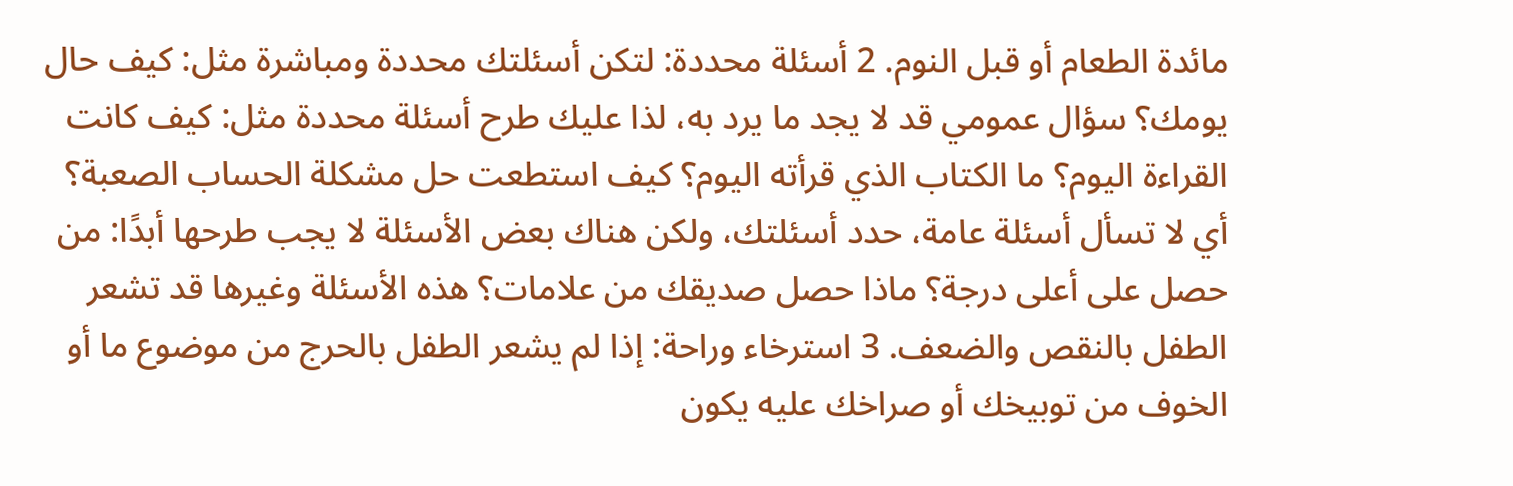مائدة الطعام أو قبل النوم. 2 أسئلة محددة: لتكن أسئلتك محددة ومباشرة مثل: كيف حال يومك؟ سؤال عمومي قد لا يجد ما يرد به، لذا عليك طرح أسئلة محددة مثل: كيف كانت القراءة اليوم؟ ما الكتاب الذي قرأته اليوم؟ كيف استطعت حل مشكلة الحساب الصعبة؟ أي لا تسأل أسئلة عامة، حدد أسئلتك، ولكن هناك بعض الأسئلة لا يجب طرحها أبدًا: من حصل على أعلى درجة؟ ماذا حصل صديقك من علامات؟ هذه الأسئلة وغيرها قد تشعر الطفل بالنقص والضعف. 3 استرخاء وراحة: إذا لم يشعر الطفل بالحرج من موضوع ما أو الخوف من توبيخك أو صراخك عليه يكون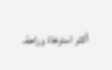أكثر استرخاءً وراحة،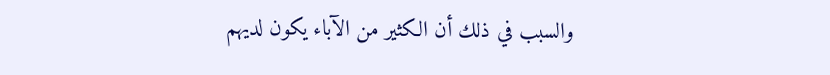والسبب في ذلك أن الكثير من الآباء يكون لديهم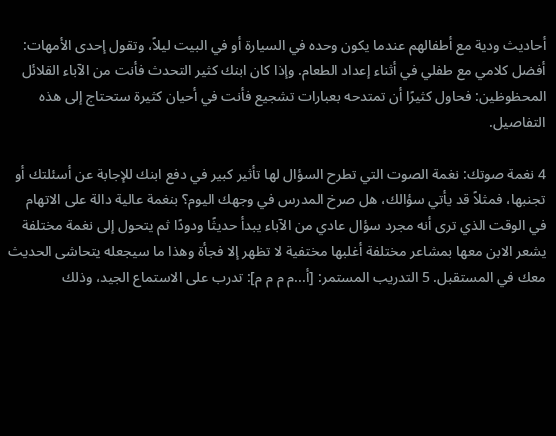أحاديث ودية مع أطفالهم عندما يكون وحده في السيارة أو في البيت ليلاً، وتقول إحدى الأمهات: أفضل كلامي مع طفلي في أثناء إعداد الطعام. وإذا كان ابنك كثير التحدث فأنت من الآباء القلائل المحظوظين: فحاول كثيرًا أن تمتدحه بعبارات تشجيع فأنت في أحيان كثيرة ستحتاج إلى هذه التفاصيل.

4 نغمة صوتك: نغمة الصوت التي تطرح السؤال لها تأثير كبير في دفع ابنك للإجابة عن أسئلتك أو تجنبها، فمثلاً قد يأتي سؤالك، هل صرخ المدرس في وجهك اليوم؟ بنغمة عالية دالة على الاتهام في الوقت الذي ترى أنه مجرد سؤال عادي من الآباء يبدأ حديثًا ودودًا ثم يتحول إلى نغمة مختلفة يشعر الابن معها بمشاعر مختلفة أغلبها مختفية لا تظهر إلا فجأة وهذا ما سيجعله يتحاشى الحديث معك في المستقبل. 5 التدريب المستمر: [أ...م م م م]: تدرب على الاستماع الجيد، وذلك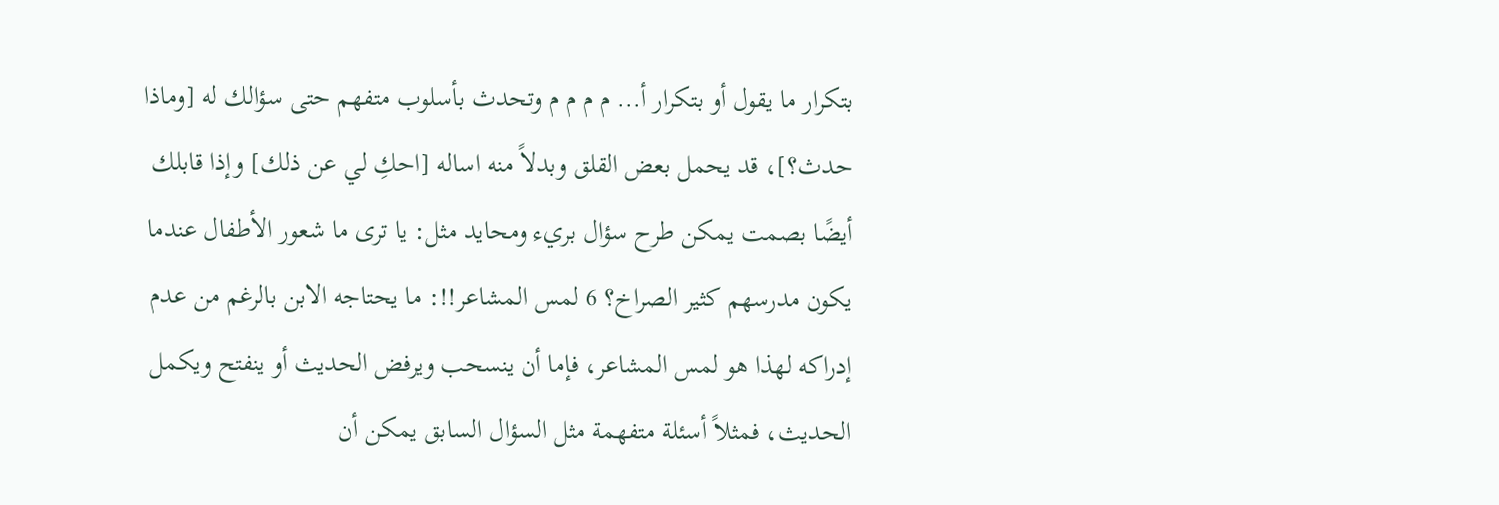بتكرار ما يقول أو بتكرار أ... م م م م وتحدث بأسلوب متفهم حتى سؤالك له [وماذا حدث؟]، قد يحمل بعض القلق وبدلاً منه اساله [احكِ لي عن ذلك] وإذا قابلك أيضًا بصمت يمكن طرح سؤال بريء ومحايد مثل: يا ترى ما شعور الأطفال عندما يكون مدرسهم كثير الصراخ؟ 6 لمس المشاعر!!: ما يحتاجه الابن بالرغم من عدم إدراكه لهذا هو لمس المشاعر، فإما أن ينسحب ويرفض الحديث أو ينفتح ويكمل الحديث، فمثلاً أسئلة متفهمة مثل السؤال السابق يمكن أن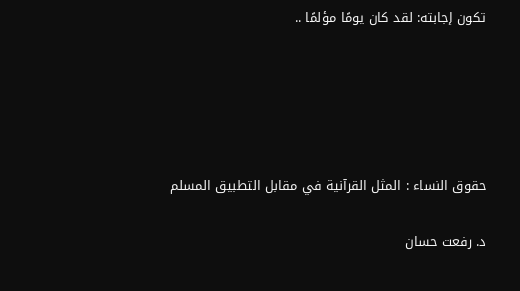تكون إجابته: لقد كان يومًا مؤلمًا ..





حقوق النساء : المثل القرآنية في مقابل التطبيق المسلم

د. رفعت حسان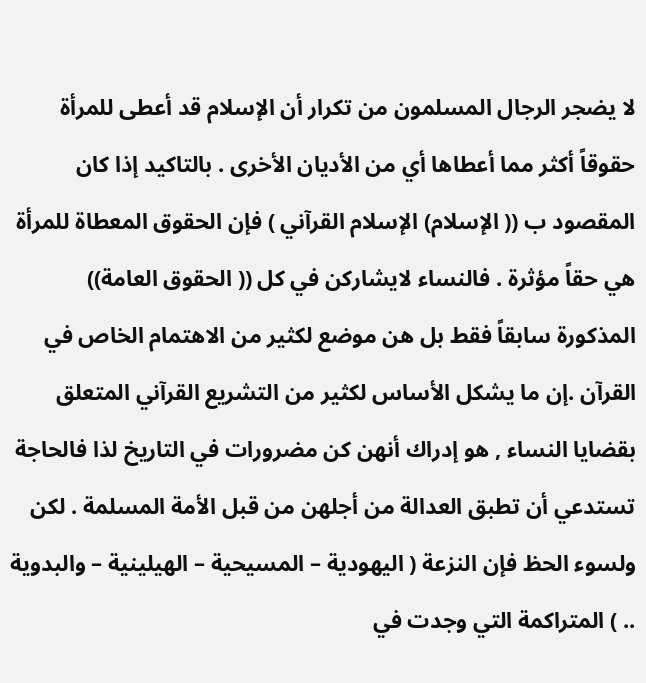لا يضجر الرجال المسلمون من تكرار أن الإسلام قد أعطى للمرأة حقوقاً أكثر مما أعطاها أي من الأديان الأخرى . بالتاكيد إذا كان المقصود ب (( الإسلام) الإسلام القرآني ) فإن الحقوق المعطاة للمرأة هي حقاً مؤثرة . فالنساء لايشاركن في كل (( الحقوق العامة)) المذكورة سابقاً فقط بل هن موضع لكثير من الاهتمام الخاص في القرآن .إن ما يشكل الأساس لكثير من التشريع القرآني المتعلق بقضايا النساء , هو إدراك أنهن كن مضرورات في التاريخ لذا فالحاجة تستدعي أن تطبق العدالة من أجلهن من قبل الأمة المسلمة . لكن ولسوء الحظ فإن النزعة ( اليهودية – المسيحية – الهيلينية – والبدوية .. ) المتراكمة التي وجدت في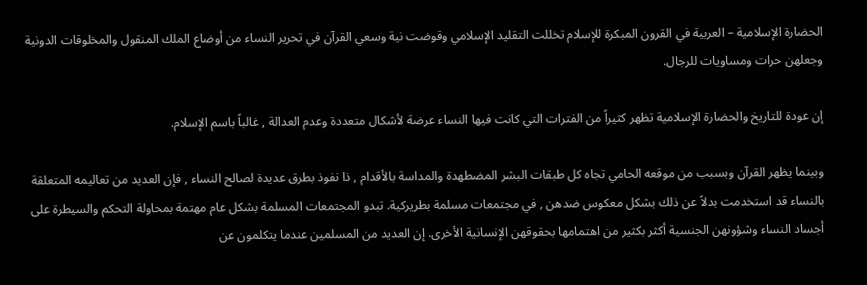الحضارة الإسلامية – العربية في القرون المبكرة للإسلام تخللت التقليد الإسلامي وقوضت نية وسعي القرآن في تحرير النساء من أوضاع الملك المنقول والمخلوقات الدونية وجعلهن حرات ومساويات للرجال.

إن عودة للتاريخ والحضارة الإسلامية تظهر كثيراً من الفترات التي كانت فيها النساء عرضة لأشكال متعددة وعدم العدالة , غالباً باسم الإسلام.

وبينما يظهر القرآن وبسبب من موقعه الحامي تجاه كل طبقات البشر المضطهدة والمداسة بالأقدام , ذا نفوذ بطرق عديدة لصالح النساء , فإن العديد من تعاليمه المتعلقة بالنساء قد استخدمت بدلاً عن ذلك بشكل معكوس ضدهن , في مجتمعات مسلمة بطريركية. تبدو المجتمعات المسلمة بشكل عام مهتمة بمحاولة التحكم والسيطرة على أجساد النساء وشؤونهن الجنسية أكثر بكثير من اهتمامها بحقوقهن الإنسانية الأخرى. إن العديد من المسلمين عندما يتكلمون عن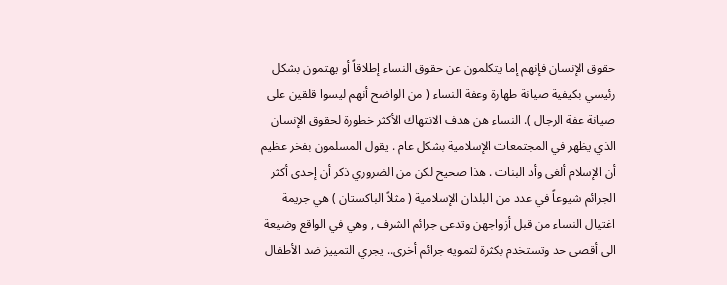حقوق الإنسان فإنهم إما يتكلمون عن حقوق النساء إطلاقاً أو يهتمون بشكل رئيسي بكيفية صيانة طهارة وعفة النساء ( من الواضح أنهم ليسوا قلقين على صيانة عفة الرجال ). النساء هن هدف الانتهاك الأكثر خطورة لحقوق الإنسان الذي يظهر في المجتمعات الإسلامية بشكل عام . يقول المسلمون بفخر عظيم أن الإسلام ألغى وأد البنات . هذا صحيح لكن من الضروري ذكر أن إحدى أكثر الجرائم شيوعاً في عدد من البلدان الإسلامية ( مثلاً الباكستان ) هي جريمة اغتيال النساء من قبل أزواجهن وتدعى جرائم الشرف , وهي في الواقع وضيعة الى أقصى حد وتستخدم بكثرة لتمويه جرائم أخرى.. يجري التمييز ضد الأطفال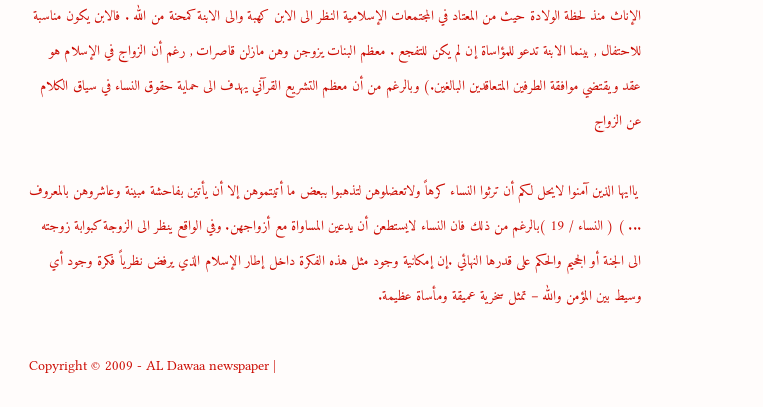الإناث منذ لحظة الولادة حيث من المعتاد في المجتمعات الإسلامية النظر الى الابن كهبة والى الابنة كمحنة من الله . فالابن يكون مناسبة للاحتفال , بينما الابنة تدعو للمؤاساة إن لم يكن للتفجع . معظم البنات يزوجن وهن مازلن قاصرات , رغم أن الزواج في الإسلام هو عقد ويقتضي موافقة الطرفين المتعاقدين البالغين.) وبالرغم من أن معظم التشريع القرآني يهدف الى حماية حقوق النساء في سياق الكلام عن الزواج

 ياايها الذين آمنوا لايحل لكم أن ترثوا النساء كرهاً ولاتعضلوهن لتذهبوا ببعض ما أتيتموهن إلا أن يأتين بفاحشة مبينة وعاشروهن بالمعروف ... ) ( النساء / 19 )بالرغم من ذلك فان النساء لايستطعن أن يدعين المساواة مع أزواجهن. وفي الواقع ينظر الى الزوجة كبوابة زوجته الى الجنة أو الجحيم والحكم على قدرها النهائي .إن إمكانية وجود مثل هذه الفكرة داخل إطار الإسلام الذي يرفض نظرياً فكرة وجود أي وسيط بين المؤمن والله – تمثل سخرية عميقة ومأساة عظيمة.

Copyright © 2009 - AL Dawaa newspaper |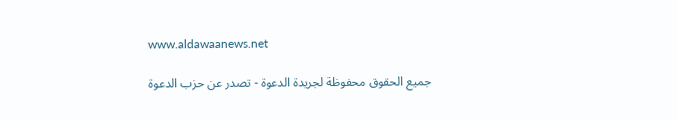www.aldawaanews.net

جميع الحقوق محفوظة لجريدة الدعوة - تصدر عن حزب الدعوة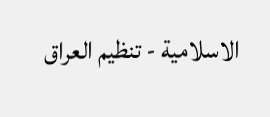الاسلامية - تنظيم العراق